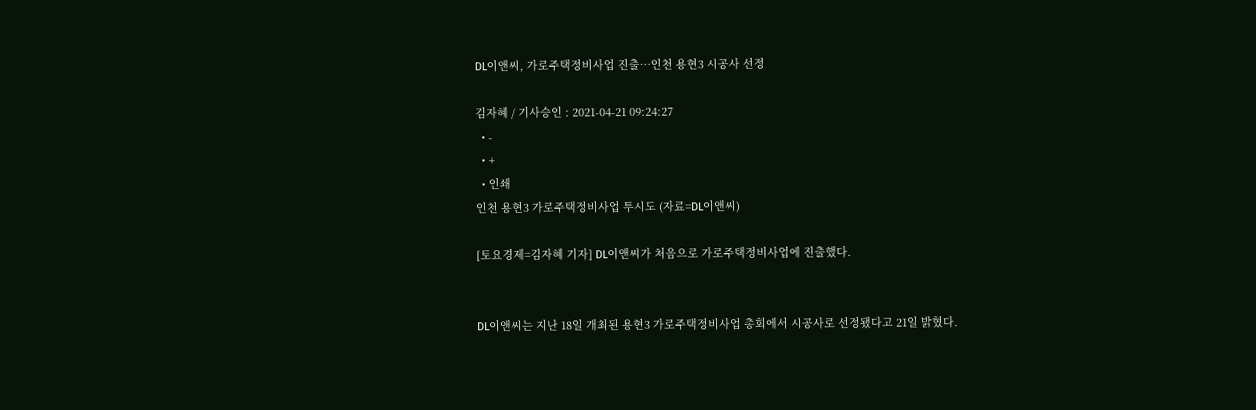DL이앤씨, 가로주택정비사업 진출…인천 용현3 시공사 선정

김자혜 / 기사승인 : 2021-04-21 09:24:27
  • -
  • +
  • 인쇄
인천 용현3 가로주택정비사업 투시도 (자료=DL이앤씨)

[토요경제=김자혜 기자] DL이앤씨가 처음으로 가로주택정비사업에 진출했다.


DL이앤씨는 지난 18일 개최된 용현3 가로주택정비사업 총회에서 시공사로 선정됐다고 21일 밝혔다.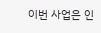이번 사업은 인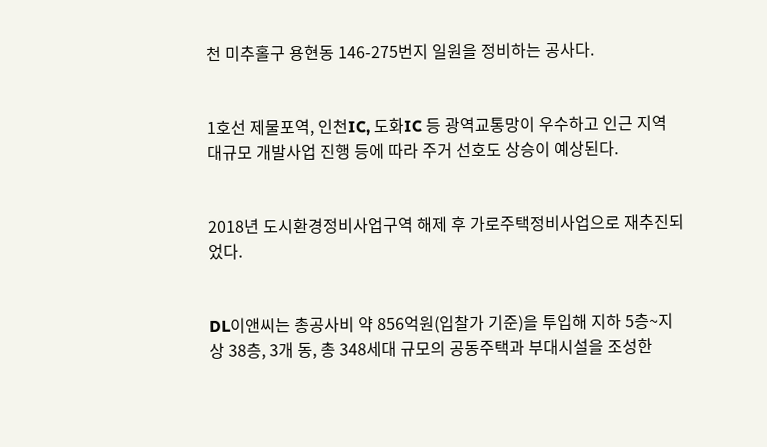천 미추홀구 용현동 146-275번지 일원을 정비하는 공사다.


1호선 제물포역, 인천IC, 도화IC 등 광역교통망이 우수하고 인근 지역 대규모 개발사업 진행 등에 따라 주거 선호도 상승이 예상된다.


2018년 도시환경정비사업구역 해제 후 가로주택정비사업으로 재추진되었다.


DL이앤씨는 총공사비 약 856억원(입찰가 기준)을 투입해 지하 5층~지상 38층, 3개 동, 총 348세대 규모의 공동주택과 부대시설을 조성한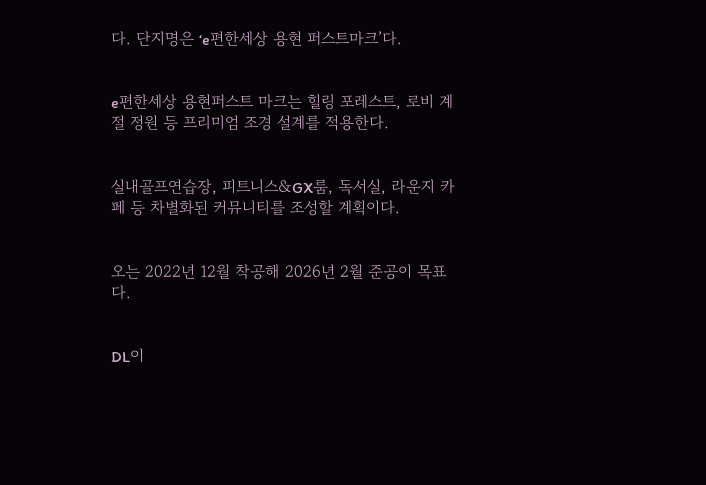다. 단지명은 ‘e편한세상 용현 퍼스트마크’다.


e편한세상 용현퍼스트 마크는 힐링 포레스트, 로비 계절 정원 등 프리미엄 조경 설계를 적용한다.


실내골프연습장, 피트니스&GX룸, 독서실, 라운지 카페 등 차별화된 커뮤니티를 조성할 계획이다.


오는 2022년 12월 착공해 2026년 2월 준공이 목표다.


DL이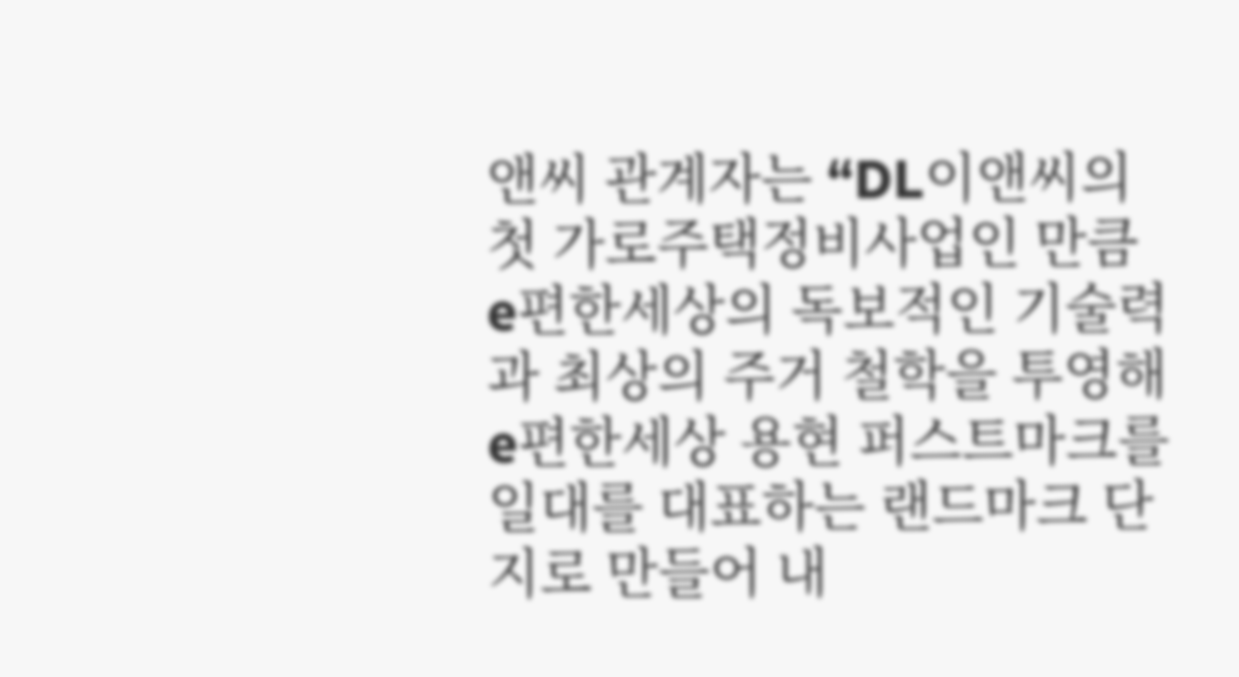앤씨 관계자는 “DL이앤씨의 첫 가로주택정비사업인 만큼 e편한세상의 독보적인 기술력과 최상의 주거 철학을 투영해 e편한세상 용현 퍼스트마크를 일대를 대표하는 랜드마크 단지로 만들어 내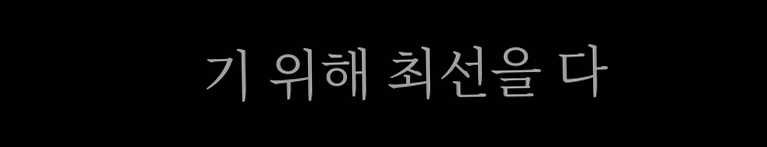기 위해 최선을 다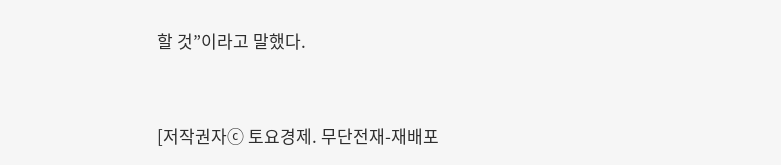할 것”이라고 말했다.


[저작권자ⓒ 토요경제. 무단전재-재배포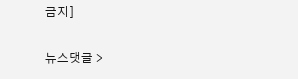금지]

뉴스댓글 >